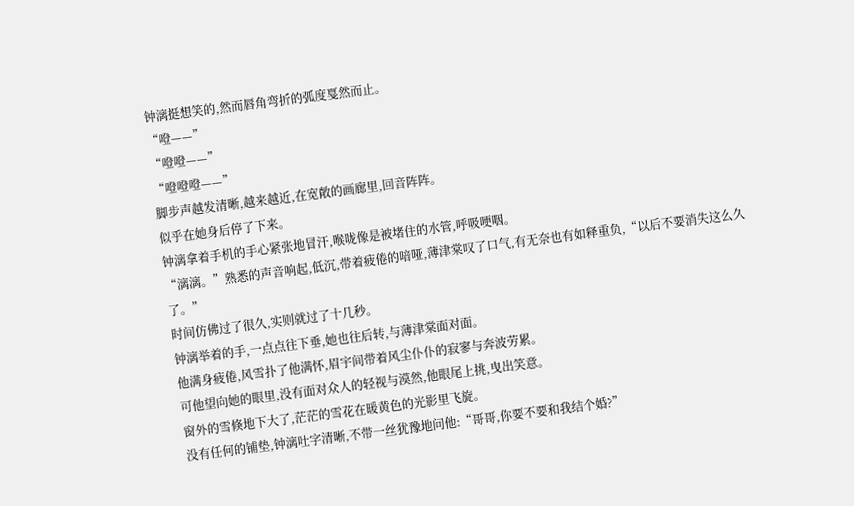钟漓挺想笑的,然而唇角弯折的弧度戛然而止。
“噔——”
“噔噔——”
“噔噔噔——”
脚步声越发清晰,越来越近,在宽敞的画廊里,回音阵阵。
似乎在她身后停了下来。
钟漓拿着手机的手心紧张地冒汗,喉咙像是被堵住的水管,呼吸哽咽。
“漓漓。”熟悉的声音响起,低沉,带着疲倦的喑哑,薄津棠叹了口气,有无奈也有如释重负,“以后不要消失这么久了。”
时间仿佛过了很久,实则就过了十几秒。
钟漓举着的手,一点点往下垂,她也往后转,与薄津棠面对面。
他满身疲倦,风雪扑了他满怀,眉宇间带着风尘仆仆的寂寥与奔波劳累。
可他望向她的眼里,没有面对众人的轻视与漠然,他眼尾上挑,曳出笑意。
窗外的雪倏地下大了,茫茫的雪花在暖黄色的光影里飞旋。
没有任何的铺垫,钟漓吐字清晰,不带一丝犹豫地问他:“哥哥,你要不要和我结个婚?”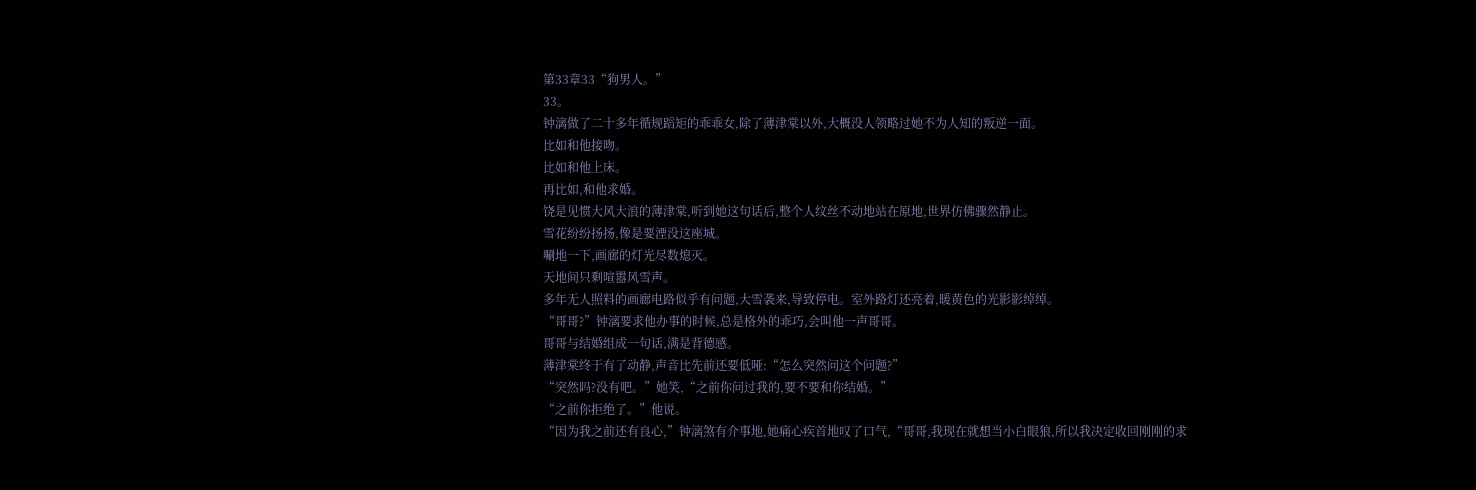第33章33“狗男人。”
33。
钟漓做了二十多年循规蹈矩的乖乖女,除了薄津棠以外,大概没人领略过她不为人知的叛逆一面。
比如和他接吻。
比如和他上床。
再比如,和他求婚。
饶是见惯大风大浪的薄津棠,听到她这句话后,整个人纹丝不动地站在原地,世界仿佛骤然静止。
雪花纷纷扬扬,像是要湮没这座城。
唰地一下,画廊的灯光尽数熄灭。
天地间只剩喧嚣风雪声。
多年无人照料的画廊电路似乎有问题,大雪袭来,导致停电。室外路灯还亮着,暖黄色的光影影绰绰。
“哥哥?”钟漓要求他办事的时候,总是格外的乖巧,会叫他一声哥哥。
哥哥与结婚组成一句话,满是背德感。
薄津棠终于有了动静,声音比先前还要低哑:“怎么突然问这个问题?”
“突然吗?没有吧。”她笑,“之前你问过我的,要不要和你结婚。”
“之前你拒绝了。”他说。
“因为我之前还有良心,”钟漓煞有介事地,她痛心疾首地叹了口气,“哥哥,我现在就想当小白眼狼,所以我决定收回刚刚的求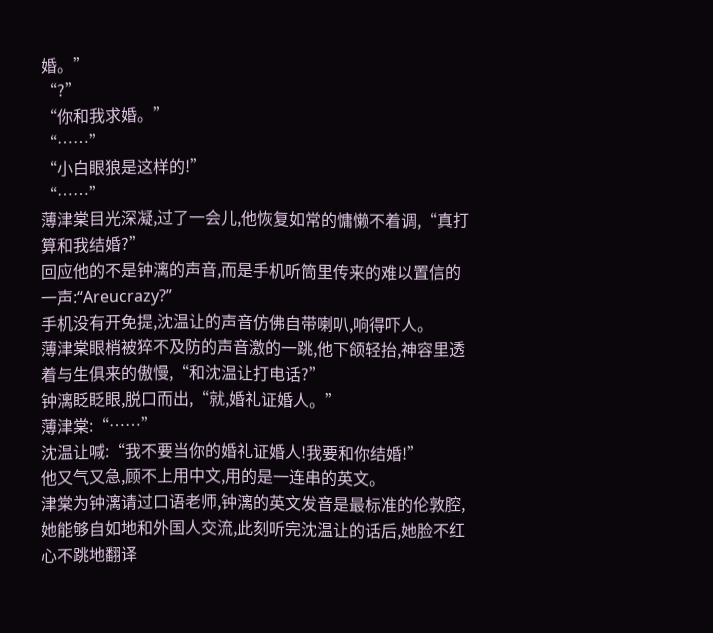婚。”
“?”
“你和我求婚。”
“……”
“小白眼狼是这样的!”
“……”
薄津棠目光深凝,过了一会儿,他恢复如常的慵懒不着调,“真打算和我结婚?”
回应他的不是钟漓的声音,而是手机听筒里传来的难以置信的一声:“Areucrazy?”
手机没有开免提,沈温让的声音仿佛自带喇叭,响得吓人。
薄津棠眼梢被猝不及防的声音激的一跳,他下颌轻抬,神容里透着与生俱来的傲慢,“和沈温让打电话?”
钟漓眨眨眼,脱口而出,“就,婚礼证婚人。”
薄津棠:“……”
沈温让喊:“我不要当你的婚礼证婚人!我要和你结婚!”
他又气又急,顾不上用中文,用的是一连串的英文。
津棠为钟漓请过口语老师,钟漓的英文发音是最标准的伦敦腔,她能够自如地和外国人交流,此刻听完沈温让的话后,她脸不红心不跳地翻译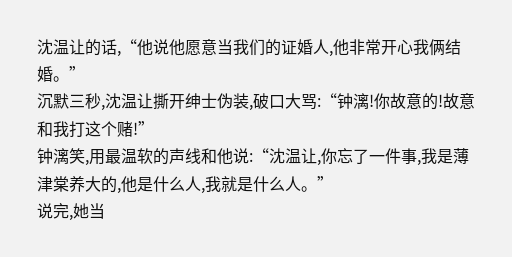沈温让的话,“他说他愿意当我们的证婚人,他非常开心我俩结婚。”
沉默三秒,沈温让撕开绅士伪装,破口大骂:“钟漓!你故意的!故意和我打这个赌!”
钟漓笑,用最温软的声线和他说:“沈温让,你忘了一件事,我是薄津棠养大的,他是什么人,我就是什么人。”
说完,她当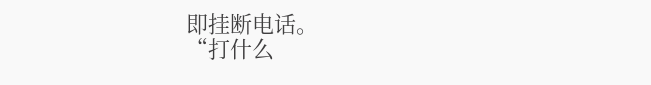即挂断电话。
“打什么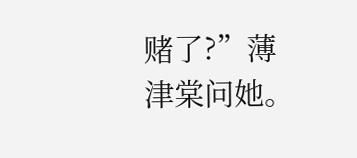赌了?”薄津棠问她。